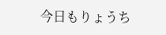今日もりょうち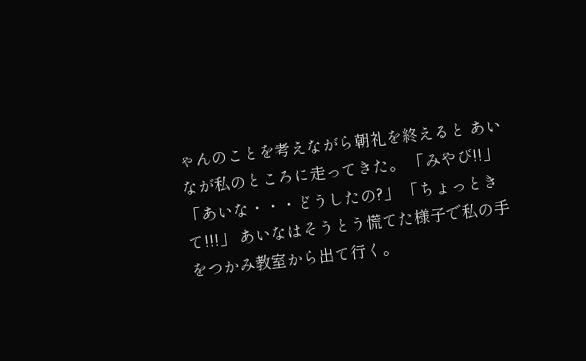ゃんのことを考えながら朝礼を終えると あいなが私のところに走ってきた。 「みやび!!」 「あいな・・・どうしたの?」 「ちょっときて!!!」 あいなはそうとう慌てた様子で私の手をつかみ教室から出て行く。